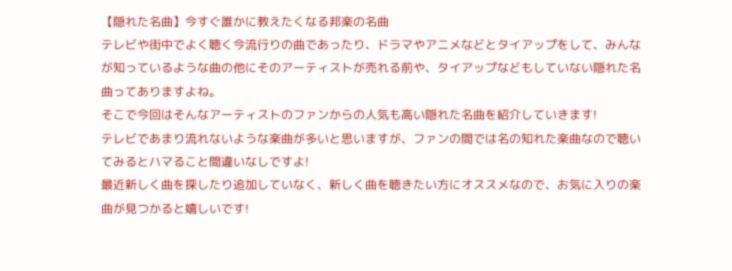【隠れた名曲】今すぐ誰かに教えたくなる邦楽の名曲
テレビや街中でよく聴く今流行りの曲であったり、ドラマやアニメなどとタイアップをして、みんなが知っているような曲の他にそのアーティストが売れる前や、タイアップなどもしていない隠れた名曲ってありますよね。
そこで今回はそんなアーティストのファンからの人気も高い隠れた名曲を紹介していきます!
テレビであまり流れないような楽曲が多いと思いますが、ファンの間では名の知れた楽曲なので聴いてみるとハマること間違いなしですよ!
最近新しく曲を探したり追加していなく、新しく曲を聴きたい方にオススメなので、お気に入りの楽曲が見つかると嬉しいです!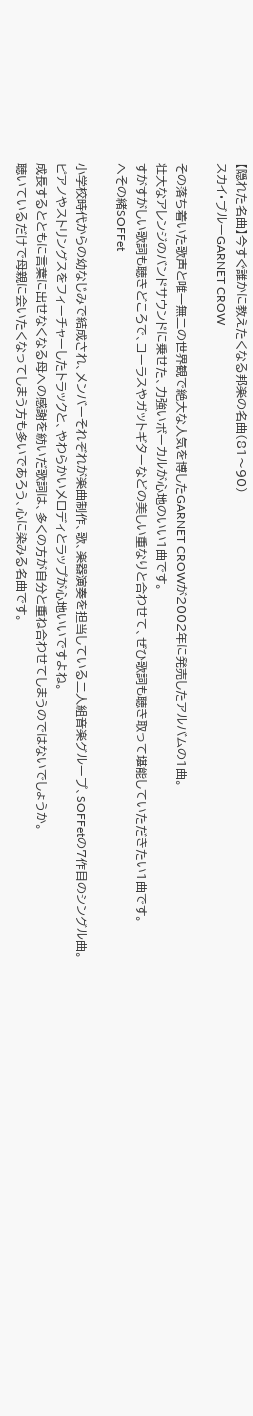【隠れた名曲】今すぐ誰かに教えたくなる邦楽の名曲(81〜90)
スカイ・ブルーGARNET CROW

その落ち着いた歌声と唯一無二の世界観で絶大な人気を博したGARNET CROWが2002年に発売したアルバムの1曲。
壮大なアレンジのバンドサウンドに乗せた、力強いボーカルが心地のいい1曲です。
すがすがしい歌詞も聴きどころで、コーラスやガットギターなどの美しい重なりと合わせて、ぜひ歌詞も聴き取って堪能していただきたい1曲です。
へその緒SOFFet

小学校時代からの幼なじみで結成され、メンバーそれぞれが楽曲制作、歌、楽器演奏を担当している二人組音楽グループ、SOFFetの7作目のシングル曲。
ピアノやストリングスをフィーチャーしたトラックと、やわらかいメロディとラップが心地いいですよね。
成長するとともに言葉に出せなくなる母への感謝を紡いだ歌詞は、多くの方が自分と重ね合わせてしまうのではないでしょうか。
聴いているだけで母親に会いたくなってしまう方も多いであろう、心に染みる名曲です。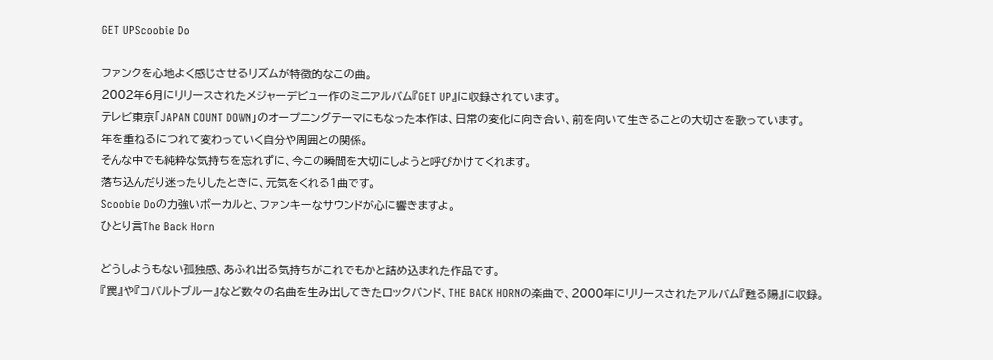GET UPScoobie Do

ファンクを心地よく感じさせるリズムが特徴的なこの曲。
2002年6月にリリースされたメジャーデビュー作のミニアルバム『GET UP』に収録されています。
テレビ東京「JAPAN COUNT DOWN」のオープニングテーマにもなった本作は、日常の変化に向き合い、前を向いて生きることの大切さを歌っています。
年を重ねるにつれて変わっていく自分や周囲との関係。
そんな中でも純粋な気持ちを忘れずに、今この瞬間を大切にしようと呼びかけてくれます。
落ち込んだり迷ったりしたときに、元気をくれる1曲です。
Scoobie Doの力強いボーカルと、ファンキーなサウンドが心に響きますよ。
ひとり言The Back Horn

どうしようもない孤独感、あふれ出る気持ちがこれでもかと詰め込まれた作品です。
『罠』や『コバルトブルー』など数々の名曲を生み出してきたロックバンド、THE BACK HORNの楽曲で、2000年にリリースされたアルバム『甦る陽』に収録。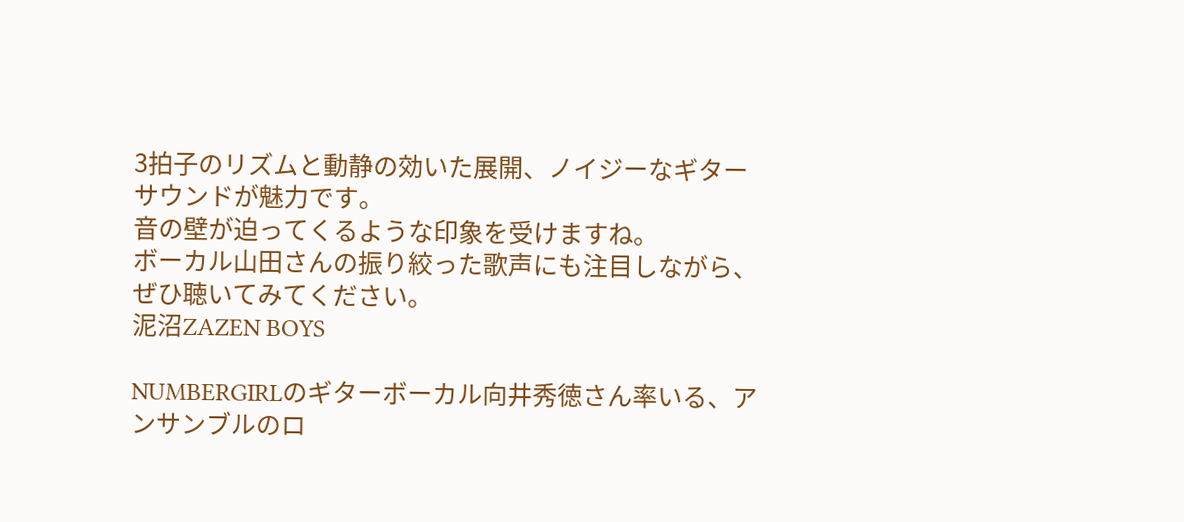3拍子のリズムと動静の効いた展開、ノイジーなギターサウンドが魅力です。
音の壁が迫ってくるような印象を受けますね。
ボーカル山田さんの振り絞った歌声にも注目しながら、ぜひ聴いてみてください。
泥沼ZAZEN BOYS

NUMBERGIRLのギターボーカル向井秀徳さん率いる、アンサンブルのロ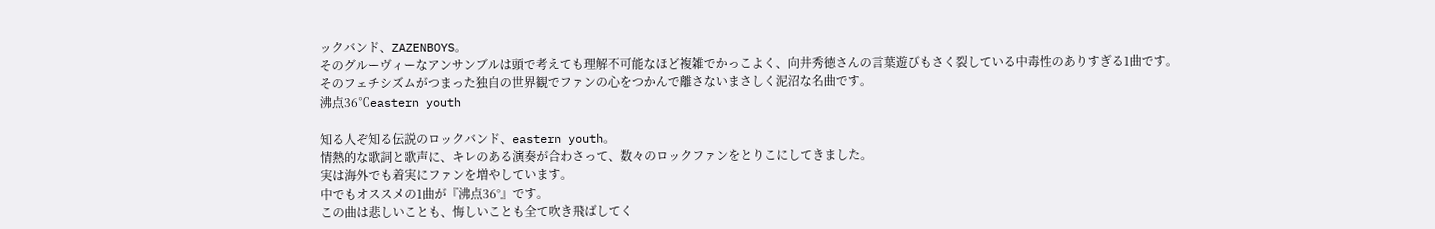ックバンド、ZAZENBOYS。
そのグルーヴィーなアンサンブルは頭で考えても理解不可能なほど複雑でかっこよく、向井秀徳さんの言葉遊びもさく裂している中毒性のありすぎる1曲です。
そのフェチシズムがつまった独自の世界観でファンの心をつかんで離さないまさしく泥沼な名曲です。
沸点36℃eastern youth

知る人ぞ知る伝説のロックバンド、eastern youth。
情熱的な歌詞と歌声に、キレのある演奏が合わさって、数々のロックファンをとりこにしてきました。
実は海外でも着実にファンを増やしています。
中でもオススメの1曲が『沸点36°』です。
この曲は悲しいことも、悔しいことも全て吹き飛ばしてく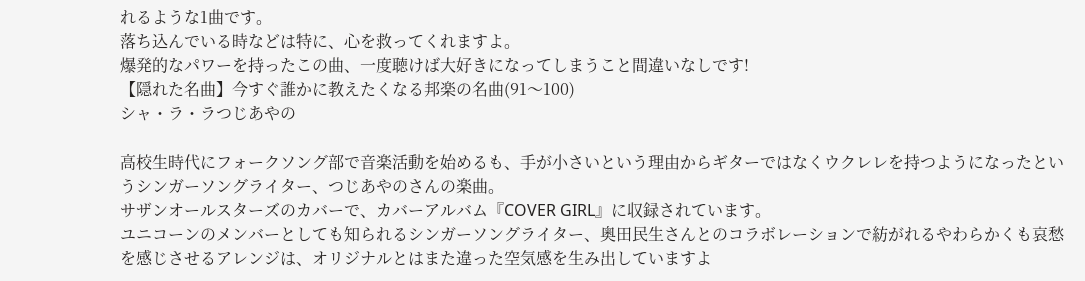れるような1曲です。
落ち込んでいる時などは特に、心を救ってくれますよ。
爆発的なパワーを持ったこの曲、一度聴けば大好きになってしまうこと間違いなしです!
【隠れた名曲】今すぐ誰かに教えたくなる邦楽の名曲(91〜100)
シャ・ラ・ラつじあやの

高校生時代にフォークソング部で音楽活動を始めるも、手が小さいという理由からギターではなくウクレレを持つようになったというシンガーソングライター、つじあやのさんの楽曲。
サザンオールスターズのカバーで、カバーアルバム『COVER GIRL』に収録されています。
ユニコーンのメンバーとしても知られるシンガーソングライター、奥田民生さんとのコラボレーションで紡がれるやわらかくも哀愁を感じさせるアレンジは、オリジナルとはまた違った空気感を生み出していますよ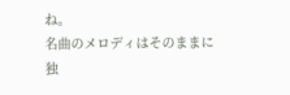ね。
名曲のメロディはそのままに独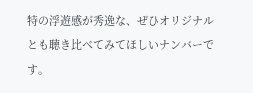特の浮遊感が秀逸な、ぜひオリジナルとも聴き比べてみてほしいナンバーです。